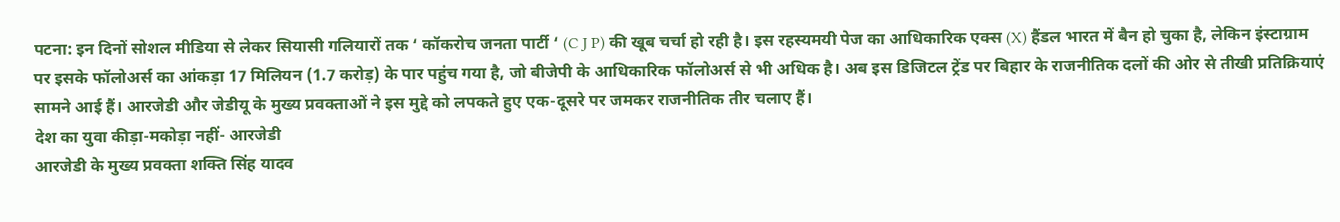पटना: इन दिनों सोशल मीडिया से लेकर सियासी गलियारों तक ‘ कॉकरोच जनता पार्टी ‘ (C J P) की खूब चर्चा हो रही है। इस रहस्यमयी पेज का आधिकारिक एक्स (X) हैंडल भारत में बैन हो चुका है, लेकिन इंस्टाग्राम पर इसके फॉलोअर्स का आंकड़ा 17 मिलियन (1.7 करोड़) के पार पहुंच गया है, जो बीजेपी के आधिकारिक फॉलोअर्स से भी अधिक है। अब इस डिजिटल ट्रेंड पर बिहार के राजनीतिक दलों की ओर से तीखी प्रतिक्रियाएं सामने आई हैं। आरजेडी और जेडीयू के मुख्य प्रवक्ताओं ने इस मुद्दे को लपकते हुए एक-दूसरे पर जमकर राजनीतिक तीर चलाए हैं।
देश का युवा कीड़ा-मकोड़ा नहीं- आरजेडी
आरजेडी के मुख्य प्रवक्ता शक्ति सिंह यादव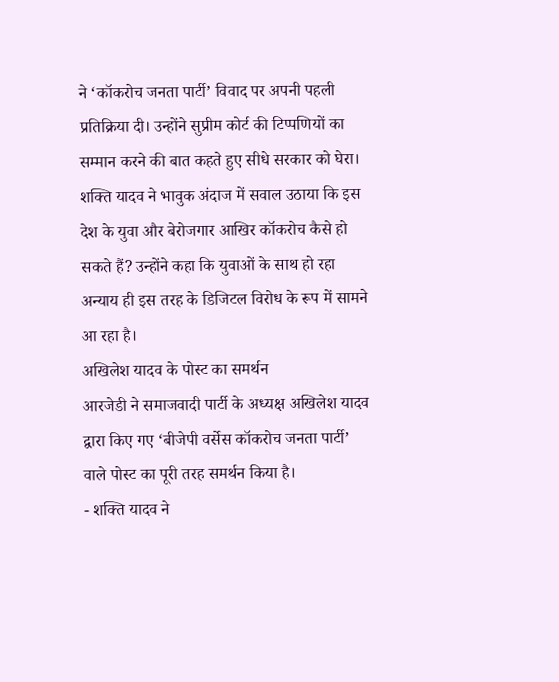ने ‘कॉकरोच जनता पार्टी’ विवाद पर अपनी पहली प्रतिक्रिया दी। उन्होंने सुप्रीम कोर्ट की टिप्पणियों का सम्मान करने की बात कहते हुए सीधे सरकार को घेरा। शक्ति यादव ने भावुक अंदाज में सवाल उठाया कि इस देश के युवा और बेरोजगार आखिर कॉकरोच कैसे हो सकते हैं? उन्होंने कहा कि युवाओं के साथ हो रहा अन्याय ही इस तरह के डिजिटल विरोध के रूप में सामने आ रहा है।
अखिलेश यादव के पोस्ट का समर्थन
आरजेडी ने समाजवादी पार्टी के अध्यक्ष अखिलेश यादव द्वारा किए गए ‘बीजेपी वर्सेस कॉकरोच जनता पार्टी’ वाले पोस्ट का पूरी तरह समर्थन किया है।
- शक्ति यादव ने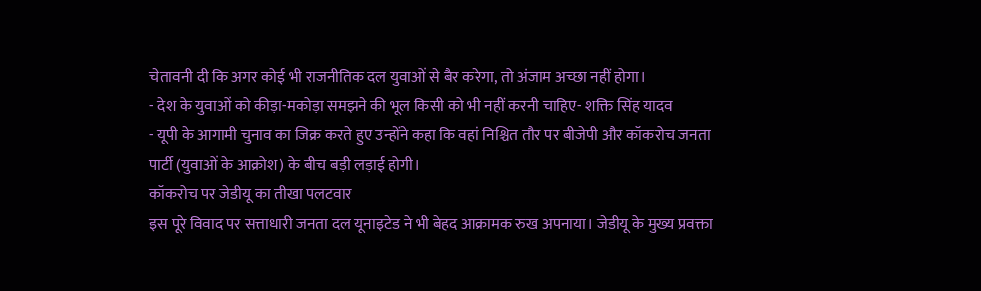चेतावनी दी कि अगर कोई भी राजनीतिक दल युवाओं से बैर करेगा, तो अंजाम अच्छा नहीं होगा।
- देश के युवाओं को कीड़ा-मकोड़ा समझने की भूल किसी को भी नहीं करनी चाहिए- शक्ति सिंह यादव
- यूपी के आगामी चुनाव का जिक्र करते हुए उन्होंने कहा कि वहां निश्चित तौर पर बीजेपी और कॉकरोच जनता पार्टी (युवाओं के आक्रोश) के बीच बड़ी लड़ाई होगी।
कॉकरोच पर जेडीयू का तीखा पलटवार
इस पूरे विवाद पर सत्ताधारी जनता दल यूनाइटेड ने भी बेहद आक्रामक रुख अपनाया। जेडीयू के मुख्य प्रवक्ता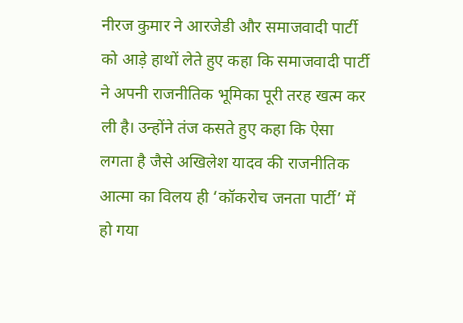नीरज कुमार ने आरजेडी और समाजवादी पार्टी को आड़े हाथों लेते हुए कहा कि समाजवादी पार्टी ने अपनी राजनीतिक भूमिका पूरी तरह खत्म कर ली है। उन्होंने तंज कसते हुए कहा कि ऐसा लगता है जैसे अखिलेश यादव की राजनीतिक आत्मा का विलय ही ‘कॉकरोच जनता पार्टी’ में हो गया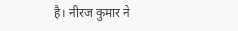है। नीरज कुमार ने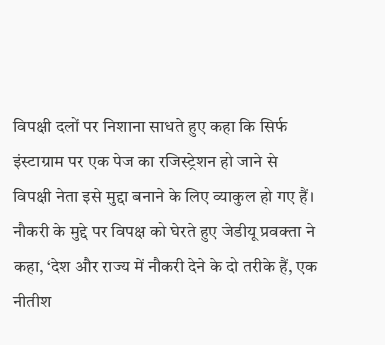विपक्षी दलों पर निशाना साधते हुए कहा कि सिर्फ इंस्टाग्राम पर एक पेज का रजिस्ट्रेशन हो जाने से विपक्षी नेता इसे मुद्दा बनाने के लिए व्याकुल हो गए हैं। नौकरी के मुद्दे पर विपक्ष को घेरते हुए जेडीयू प्रवक्ता ने कहा, ‘देश और राज्य में नौकरी देने के दो तरीके हैं, एक नीतीश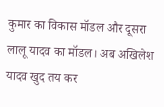कुमार का विकास मॉडल और दूसरा लालू यादव का मॉडल। अब अखिलेश यादव खुद तय कर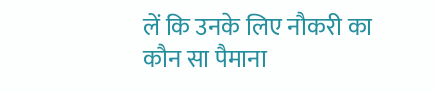लें कि उनके लिए नौकरी का कौन सा पैमाना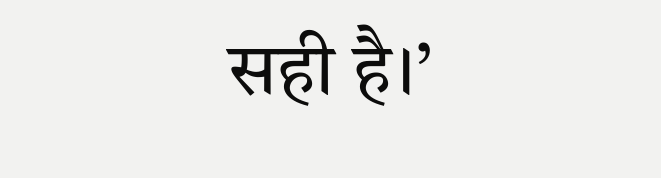सही है।’